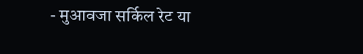- मुआवजा सर्किल रेट या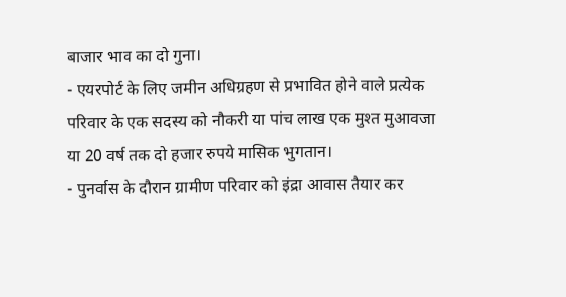बाजार भाव का दो गुना।
- एयरपोर्ट के लिए जमीन अधिग्रहण से प्रभावित होने वाले प्रत्येक परिवार के एक सदस्य को नौकरी या पांच लाख एक मुश्त मुआवजा या 20 वर्ष तक दो हजार रुपये मासिक भुगतान।
- पुनर्वास के दौरान ग्रामीण परिवार को इंद्रा आवास तैयार कर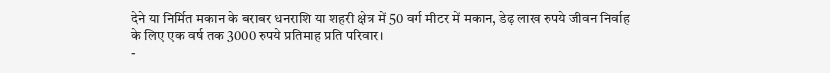देने या निर्मित मकान के बराबर धनराशि या शहरी क्षेत्र में 50 वर्ग मीटर में मकान, डेढ़ लाख रुपये जीवन निर्वाह के लिए एक वर्ष तक 3000 रुपये प्रतिमाह प्रति परिवार।
-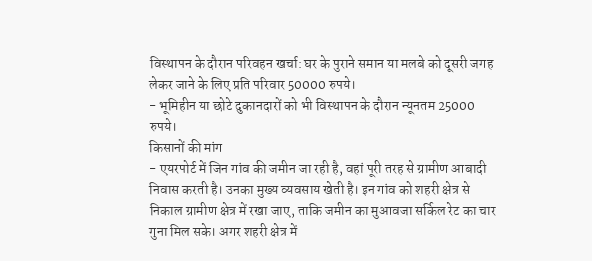विस्थापन के दौरान परिवहन खर्चा: घर के पुराने समान या मलबे को दूसरी जगह लेकर जाने के लिए प्रति परिवार 50000 रुपये।
- भूमिहीन या छोटे दुकानदारों को भी विस्थापन के दौरान न्यूनतम 25000 रुपये।
किसानों की मांग
- एयरपोर्ट में जिन गांव की जमीन जा रही है, वहां पूरी तरह से ग्रामीण आबादी निवास करती है। उनका मुख्य व्यवसाय खेती है। इन गांव को शहरी क्षेत्र से निकाल ग्रामीण क्षेत्र में रखा जाए, ताकि जमीन का मुआवजा सर्किल रेट का चार गुना मिल सके। अगर शहरी क्षेत्र में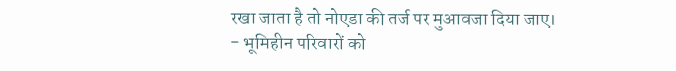रखा जाता है तो नोएडा की तर्ज पर मुआवजा दिया जाए।
- भूमिहीन परिवारों को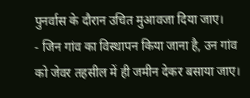पुनर्वास के दौरान उचित मुआवजा दिया जाए।
- जिन गांव का विस्थापन किया जाना है, उन गांव को जेवर तहसील में ही जमीन देकर बसाया जाए।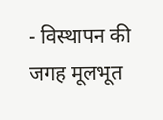- विस्थापन की जगह मूलभूत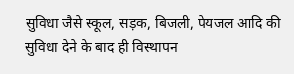सुविधा जैसे स्कूल, सड़क, बिजली, पेयजल आदि की सुविधा देने के बाद ही विस्थापन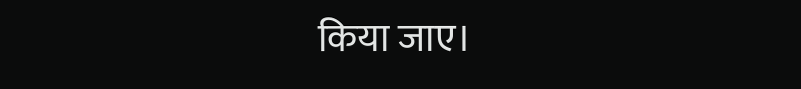किया जाए।